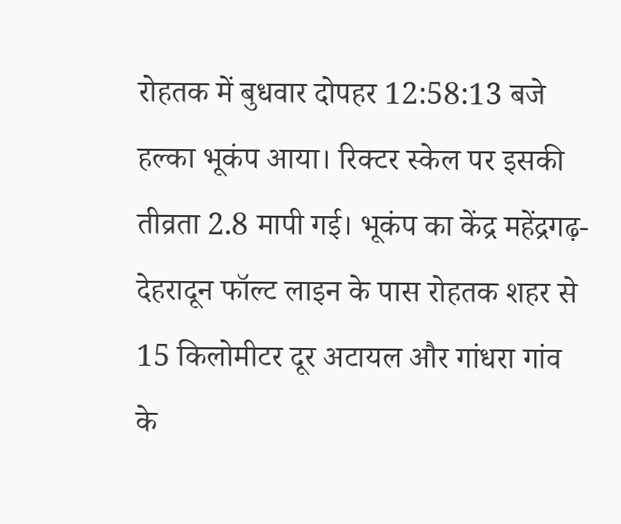रोहतक में बुधवार दोपहर 12:58:13 बजे हल्का भूकंप आया। रिक्टर स्केल पर इसकी तीव्रता 2.8 मापी गई। भूकंप का केंद्र महेंद्रगढ़-देहरादून फॉल्ट लाइन के पास रोहतक शहर से 15 किलोमीटर दूर अटायल और गांधरा गांव के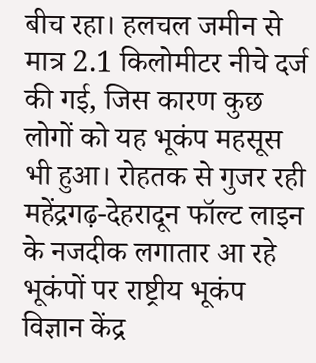बीच रहा। हलचल जमीन से मात्र 2.1 किलोमीटर नीचे दर्ज की गई, जिस कारण कुछ लोगों को यह भूकंप महसूस भी हुआ। रोहतक से गुजर रही महेंद्रगढ़-देहरादून फॉल्ट लाइन के नजदीक लगातार आ रहे भूकंपों पर राष्ट्रीय भूकंप विज्ञान केंद्र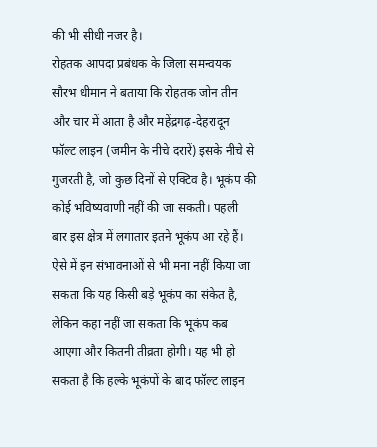की भी सीधी नजर है।
रोहतक आपदा प्रबंधक के जिला समन्वयक सौरभ धीमान ने बताया कि रोहतक जोन तीन और चार में आता है और महेंद्रगढ़-देहरादून फॉल्ट लाइन (जमीन के नीचे दरारें) इसके नीचे से गुजरती है, जो कुछ दिनों से एक्टिव है। भूकंप की कोई भविष्यवाणी नहीं की जा सकती। पहली बार इस क्षेत्र में लगातार इतने भूकंप आ रहे हैं।
ऐसे में इन संभावनाओं से भी मना नहीं किया जा सकता कि यह किसी बड़े भूकंप का संकेत है, लेकिन कहा नहीं जा सकता कि भूकंप कब आएगा और कितनी तीव्रता होगी। यह भी हो सकता है कि हल्के भूकंपों के बाद फॉल्ट लाइन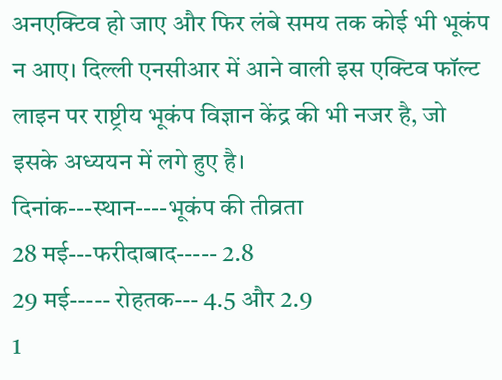अनएक्टिव हो जाए और फिर लंबे समय तक कोई भी भूकंप न आए। दिल्ली एनसीआर में आने वाली इस एक्टिव फॉल्ट लाइन पर राष्ट्रीय भूकंप विज्ञान केंद्र की भी नजर है, जो इसके अध्ययन में लगे हुए है।
दिनांक---स्थान----भूकंप की तीव्रता
28 मई---फरीदाबाद----- 2.8
29 मई----- रोहतक--- 4.5 और 2.9
1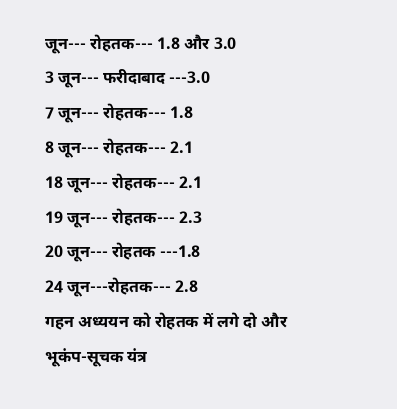जून--- रोहतक--- 1.8 और 3.0
3 जून--- फरीदाबाद ---3.0
7 जून--- रोहतक--- 1.8
8 जून--- रोहतक--- 2.1
18 जून--- रोहतक--- 2.1
19 जून--- रोहतक--- 2.3
20 जून--- रोहतक ---1.8
24 जून---रोहतक--- 2.8
गहन अध्ययन को रोहतक में लगे दो और भूकंप-सूचक यंत्र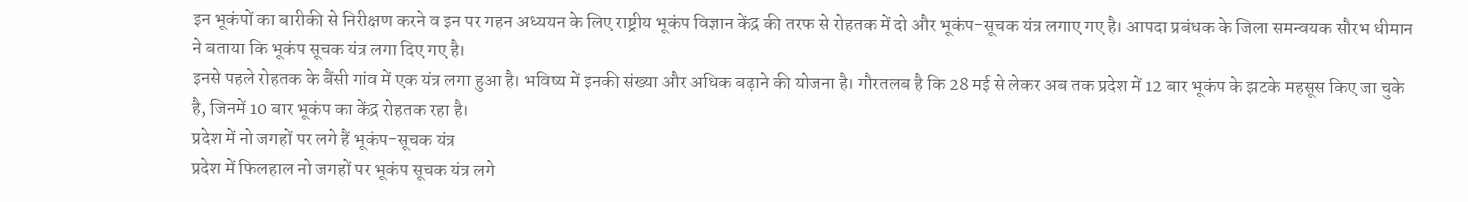इन भूकंपों का बारीकी से निरीक्षण करने व इन पर गहन अध्ययन के लिए राष्ट्रीय भूकंप विज्ञान केंद्र की तरफ से रोहतक में दो और भूकंप-सूचक यंत्र लगाए गए है। आपदा प्रबंधक के जिला समन्वयक सौरभ धीमान ने बताया कि भूकंप सूचक यंत्र लगा दिए गए है।
इनसे पहले रोहतक के बैंसी गांव में एक यंत्र लगा हुआ है। भविष्य में इनकी संख्या और अधिक बढ़ाने की योजना है। गौरतलब है कि 28 मई से लेकर अब तक प्रदेश में 12 बार भूकंप के झटके महसूस किए जा चुके है, जिनमें 10 बार भूकंप का केंद्र रोहतक रहा है।
प्रदेश में नो जगहों पर लगे हैं भूकंप-सूचक यंत्र
प्रदेश में फिलहाल नो जगहों पर भूकंप सूचक यंत्र लगे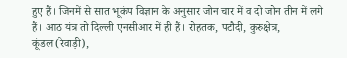हुए हैं। जिनमें से सात भूकंप विज्ञान के अनुसार जोन चार में व दो जोन तीन में लगे हैं। आठ यंत्र तो दिल्ली एनसीआर में ही हैं। रोहतक, पटौदी, कुरुक्षेत्र, कूंडल(रेवाड़ी),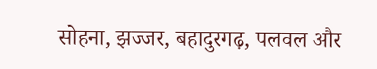सोहना, झज्जर, बहादुरगढ़, पलवल और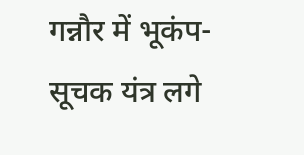गन्नौर में भूकंप-सूचक यंत्र लगे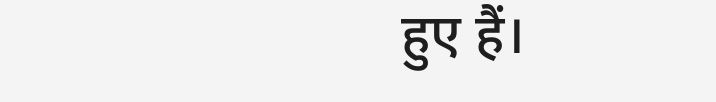हुए हैं।